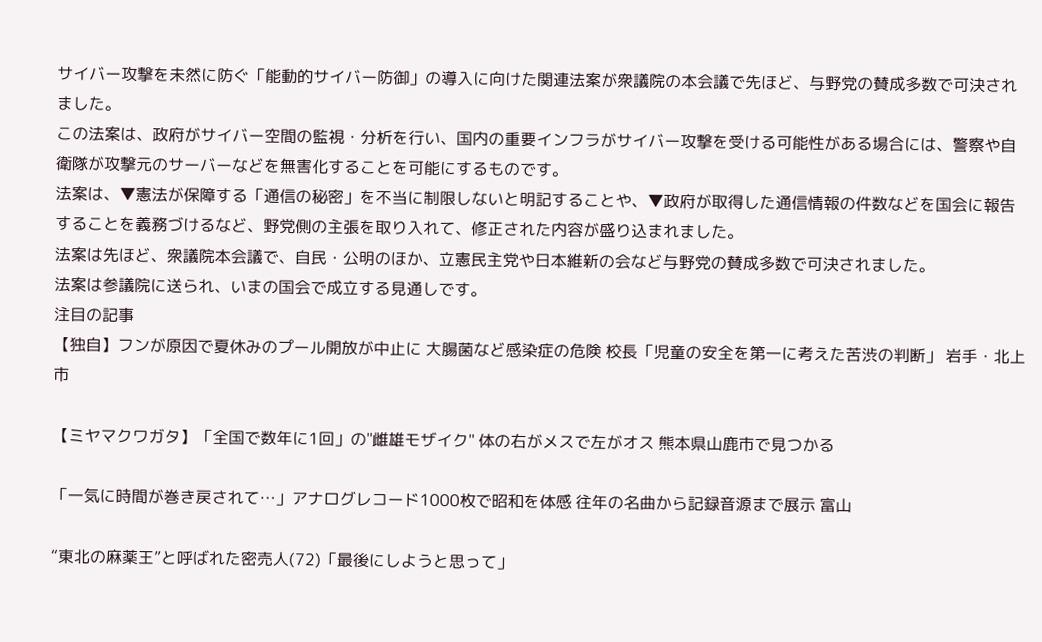サイバー攻撃を未然に防ぐ「能動的サイバー防御」の導入に向けた関連法案が衆議院の本会議で先ほど、与野党の賛成多数で可決されました。
この法案は、政府がサイバー空間の監視・分析を行い、国内の重要インフラがサイバー攻撃を受ける可能性がある場合には、警察や自衛隊が攻撃元のサーバーなどを無害化することを可能にするものです。
法案は、▼憲法が保障する「通信の秘密」を不当に制限しないと明記することや、▼政府が取得した通信情報の件数などを国会に報告することを義務づけるなど、野党側の主張を取り入れて、修正された内容が盛り込まれました。
法案は先ほど、衆議院本会議で、自民・公明のほか、立憲民主党や日本維新の会など与野党の賛成多数で可決されました。
法案は参議院に送られ、いまの国会で成立する見通しです。
注目の記事
【独自】フンが原因で夏休みのプール開放が中止に 大腸菌など感染症の危険 校長「児童の安全を第一に考えた苦渋の判断」 岩手・北上市

【ミヤマクワガタ】「全国で数年に1回」の"雌雄モザイク" 体の右がメスで左がオス 熊本県山鹿市で見つかる

「一気に時間が巻き戻されて…」アナログレコード1000枚で昭和を体感 往年の名曲から記録音源まで展示 富山

“東北の麻薬王”と呼ばれた密売人(72)「最後にしようと思って」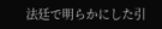法廷で明らかにした引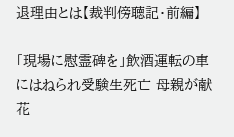退理由とは【裁判傍聴記・前編】

「現場に慰霊碑を」飲酒運転の車にはねられ受験生死亡 母親が献花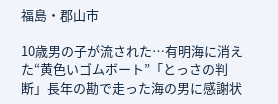福島・郡山市

10歳男の子が流された…有明海に消えた“黄色いゴムボート”「とっさの判断」長年の勘で走った海の男に感謝状